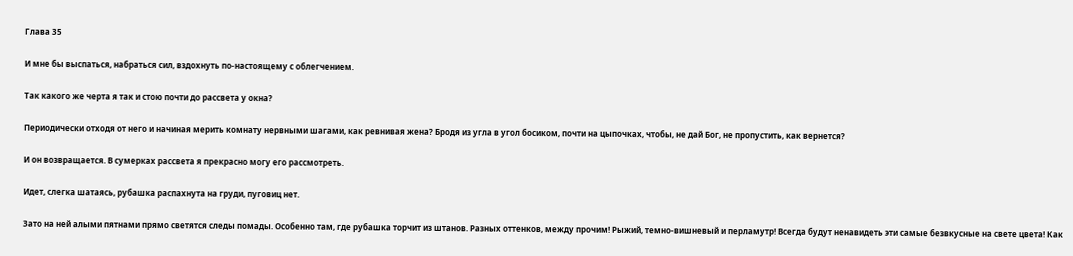Глава 35

И мне бы выспаться, набраться сил, вздохнуть по-настоящему с облегчением.

Так какого же черта я так и стою почти до рассвета у окна?

Периодически отходя от него и начиная мерить комнату нервными шагами, как ревнивая жена? Бродя из угла в угол босиком, почти на цыпочках, чтобы, не дай Бог, не пропустить, как вернется?

И он возвращается. В сумерках рассвета я прекрасно могу его рассмотреть.

Идет, слегка шатаясь, рубашка распахнута на груди, пуговиц нет.

Зато на ней алыми пятнами прямо светятся следы помады. Особенно там, где рубашка торчит из штанов. Разных оттенков, между прочим! Рыжий, темно-вишневый и перламутр! Всегда будут ненавидеть эти самые безвкусные на свете цвета! Как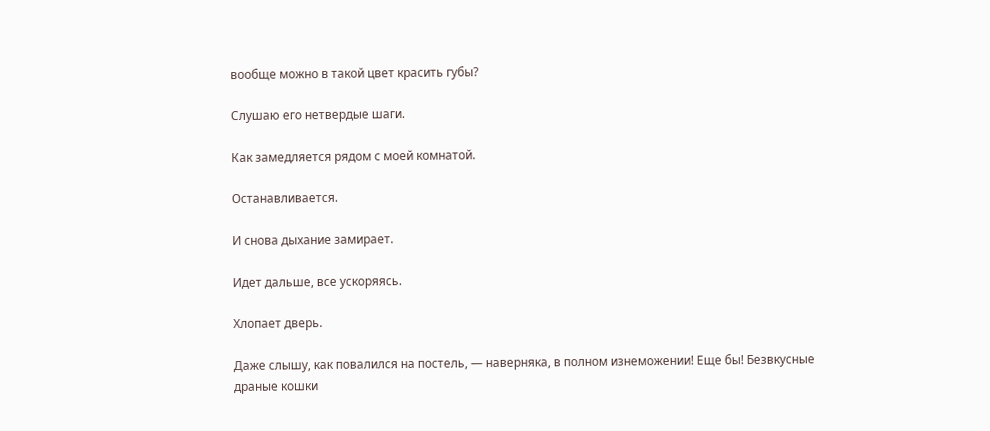вообще можно в такой цвет красить губы?

Слушаю его нетвердые шаги.

Как замедляется рядом с моей комнатой.

Останавливается.

И снова дыхание замирает.

Идет дальше, все ускоряясь.

Хлопает дверь.

Даже слышу, как повалился на постель, — наверняка, в полном изнеможении! Еще бы! Безвкусные драные кошки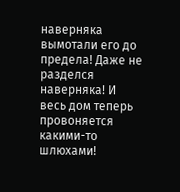наверняка вымотали его до предела! Даже не разделся наверняка! И весь дом теперь провоняется какими-то шлюхами!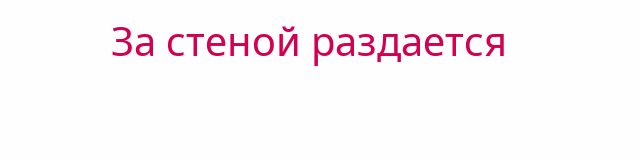За стеной раздается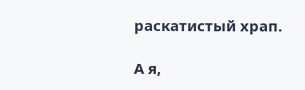раскатистый храп.

А я,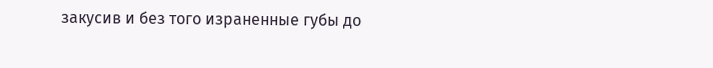закусив и без того израненные губы до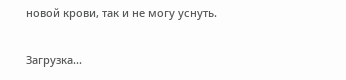новой крови, так и не могу уснуть.

Загрузка...